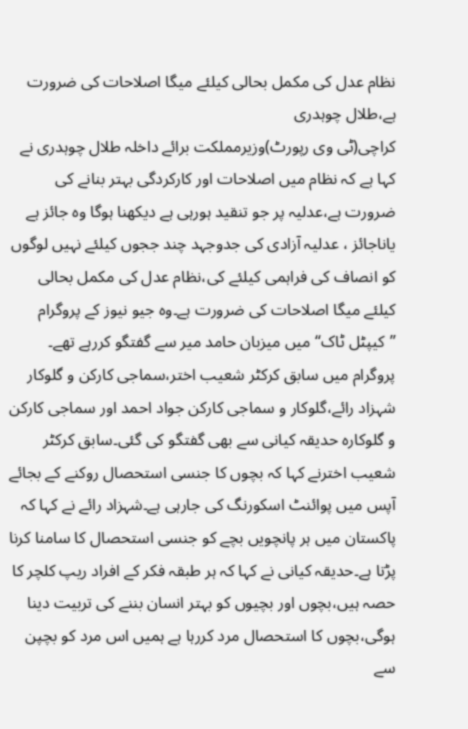نظام عدل کی مکمل بحالی کیلئے میگا اصلاحات کی ضرورت ہے،طلال چوہدری
کراچی(ٹی وی رپورٹ)وزیرمملکت برائے داخلہ طلال چوہدری نے کہا ہے کہ نظام میں اصلاحات اور کارکردگی بہتر بنانے کی ضرورت ہے،عدلیہ پر جو تنقید ہورہی ہے دیکھنا ہوگا وہ جائز ہے یاناجائز ، عدلیہ آزادی کی جدوجہد چند ججوں کیلئے نہیں لوگوں کو انصاف کی فراہمی کیلئے کی،نظام عدل کی مکمل بحالی کیلئے میگا اصلاحات کی ضرورت ہے۔وہ جیو نیوز کے پروگرام ”کیپٹل ٹاک“ میں میزبان حامد میر سے گفتگو کررہے تھے۔ پروگرام میں سابق کرکٹر شعیب اختر،سماجی کارکن و گلوکار شہزاد رائے،گلوکار و سماجی کارکن جواد احمد اور سماجی کارکن و گلوکارہ حدیقہ کیانی سے بھی گفتگو کی گئی۔سابق کرکٹر شعیب اخترنے کہا کہ بچوں کا جنسی استحصال روکنے کے بجائے آپس میں پوائنٹ اسکورنگ کی جارہی ہے۔شہزاد رائے نے کہا کہ پاکستان میں ہر پانچویں بچے کو جنسی استحصال کا سامنا کرنا پڑتا ہے۔حدیقہ کیانی نے کہا کہ ہر طبقہ فکر کے افراد ریپ کلچر کا حصہ ہیں،بچوں اور بچیوں کو بہتر انسان بننے کی تربیت دینا ہوگی،بچوں کا استحصال مرد کررہا ہے ہمیں اس مرد کو بچپن سے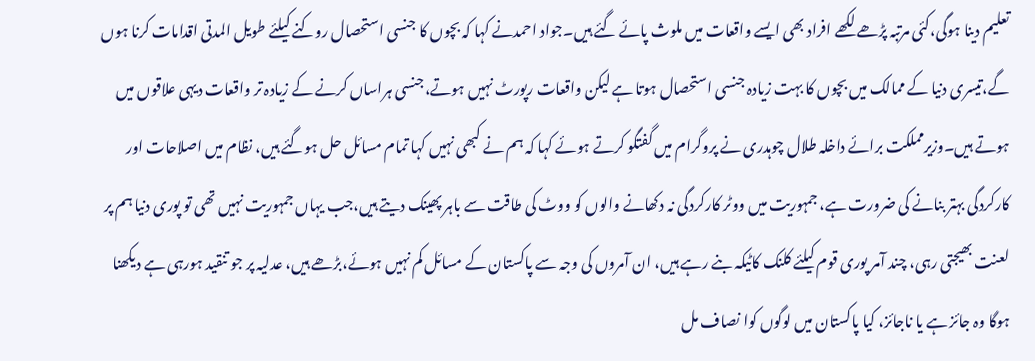تعلیم دینا ہوگی،کئی مرتبہ پڑھے لکھے افراد بھی ایسے واقعات میں ملوث پائے گئے ہیں۔جواد احمدنے کہا کہ بچوں کا جنسی استحصال روکنے کیلئے طویل المدتی اقدامات کرنا ہوں گے،تیسری دنیا کے ممالک میں بچوں کا بہت زیادہ جنسی استحصال ہوتا ہے لیکن واقعات رپورٹ نہیں ہوتے،جنسی ہراساں کرنے کے زیادہ تر واقعات دیہی علاقوں میں ہوتے ہیں۔وزیرمملکت برائے داخلہ طلال چوہدری نے پروگرام میں گفتگو کرتے ہوئے کہا کہ ہم نے کبھی نہیں کہا تمام مسائل حل ہوگئے ہیں، نظام میں اصلاحات اور کارکردگی بہتر بنانے کی ضرورت ہے، جمہوریت میں ووٹر کارکردگی نہ دکھانے والوں کو ووٹ کی طاقت سے باہر پھینک دیتے ہیں،جب یہاں جمہوریت نہیں تھی تو پوری دنیا ہم پر لعنت بھیجتی رہی، چند آمر پوری قوم کیلئے کلنک کاٹیکہ بنے رہے ہیں، ان آمروں کی وجہ سے پاکستان کے مسائل کم نہیں ہوئے،بڑھے ہیں، عدلیہ پر جو تنقید ہورہی ہے دیکھنا ہوگا وہ جائز ہے یا ناجائز، کیا پاکستان میں لوگوں کوا نصاف مل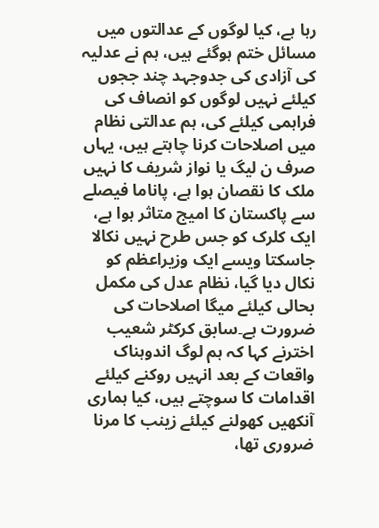رہا ہے، کیا لوگوں کے عدالتوں میں مسائل ختم ہوگئے ہیں، ہم نے عدلیہ کی آزادی کی جدوجہد چند ججوں کیلئے نہیں لوگوں کو انصاف کی فراہمی کیلئے کی، ہم عدالتی نظام میں اصلاحات کرنا چاہتے ہیں، یہاں صرف ن لیگ یا نواز شریف کا نہیں ملک کا نقصان ہوا ہے، پاناما فیصلے سے پاکستان کا امیج متاثر ہوا ہے، ایک کلرک کو جس طرح نہیں نکالا جاسکتا ویسے ایک وزیراعظم کو نکال دیا گیا، نظام عدل کی مکمل بحالی کیلئے میگا اصلاحات کی ضرورت ہے۔سابق کرکٹر شعیب اخترنے کہا کہ ہم لوگ اندوہناک واقعات کے بعد انہیں روکنے کیلئے اقدامات کا سوچتے ہیں، کیا ہماری آنکھیں کھولنے کیلئے زینب کا مرنا ضروری تھا،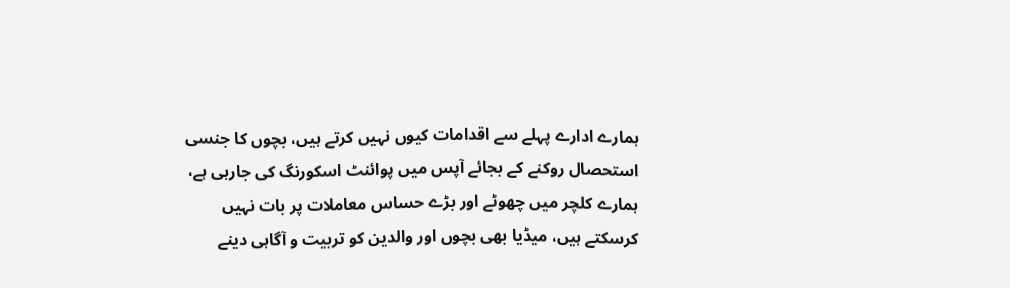ہمارے ادارے پہلے سے اقدامات کیوں نہیں کرتے ہیں، بچوں کا جنسی استحصال روکنے کے بجائے آپس میں پوائنٹ اسکورنگ کی جارہی ہے، ہمارے کلچر میں چھوٹے اور بڑے حساس معاملات پر بات نہیں کرسکتے ہیں، میڈیا بھی بچوں اور والدین کو تربیت و آگاہی دینے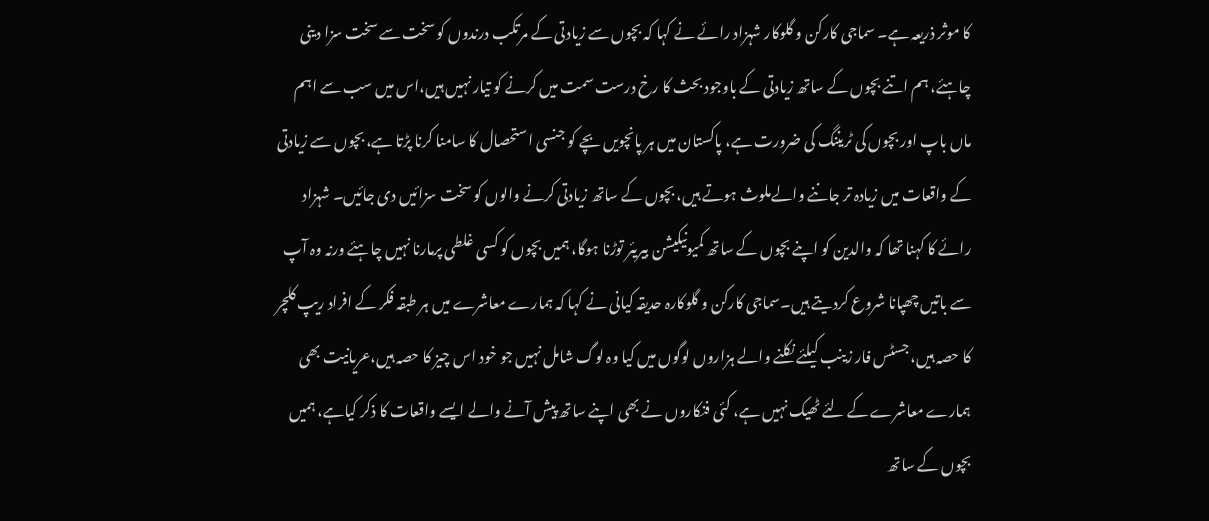کا موثر ذریعہ ہے۔ سماجی کارکن و گلوکار شہزاد رائے نے کہا کہ بچوں سے زیادتی کے مرتکب درندوں کو سخت سے سخت سزا دینی چاہئے، ہم اتنے بچوں کے ساتھ زیادتی کے باوجود بحث کا رخ درست سمت میں کرنے کو تیار نہیں ہیں،اس میں سب سے اہم ماں باپ اور بچوں کی ٹریننگ کی ضرورت ہے، پاکستان میں ہر پانچویں بچے کو جنسی استحصال کا سامنا کرنا پڑتا ہے، بچوں سے زیادتی کے واقعات میں زیادہ تر جاننے والےملوث ہوتے ہیں، بچوں کے ساتھ زیادتی کرنے والوں کو سخت سزائیں دی جائیں۔ شہزاد رائے کا کہنا تھا کہ والدین کو اپنے بچوں کے ساتھ کمیونیکیشن بیریئر توڑنا ہوگا، ہمیں بچوں کو کسی غلطی پرمارنا نہیں چاہئے ورنہ وہ آپ سے باتیں چھپانا شروع کردیتے ہیں۔سماجی کارکن و گلوکارہ حدیقہ کیانی نے کہا کہ ہمارے معاشرے میں ہر طبقہ فکر کے افراد ریپ کلچر کا حصہ ہیں، جسٹس فار زینب کیلئے نکلنے والے ہزاروں لوگوں میں کیا وہ لوگ شامل نہیں جو خود اس چیز کا حصہ ہیں،عریانیت بھی ہمارے معاشرے کے لئے ٹھیک نہیں ہے، کئی فنکاروں نے بھی اپنے ساتھ پیش آنے والے ایسے واقعات کا ذکر کیاہے، ہمیں بچوں کے ساتھ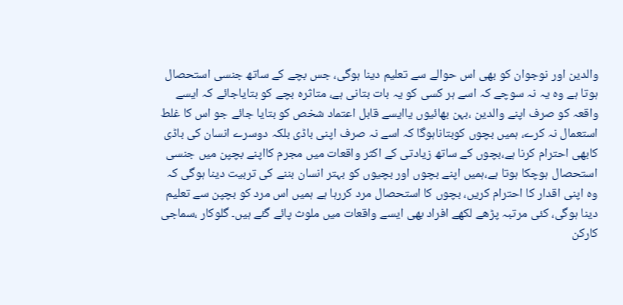والدین اور نوجوان کو بھی اس حوالے سے تعلیم دینا ہوگی، جس بچے کے ساتھ جنسی استحصال ہوتا ہے وہ یہ نہ سوچے کہ اسے ہر کسی کو یہ بات بتانی ہے، متاثرہ بچے کو بتایاجائے کہ ایسے واقعہ کو صرف اپنے والدین ،بہن بھائیوں یاایسے قابل اعتماد شخص کو بتایا جائے جو اس کا غلط استعمال نہ کرے، ہمیں بچوں کوبتاناہوگا کہ اسے نہ صرف اپنی باڈی بلکہ دوسرے انسان کی باڈی کابھی احترام کرنا ہے،بچوں کے ساتھ زیادتی کے اکثر واقعات میں مجرم کااپنے بچپن میں جنسی استحصال ہوچکا ہوتا ہے،ہمیں اپنے بچوں اور بچیوں کو بہتر انسان بننے کی تربیت دینا ہوگی کہ وہ اپنی اقدار کا احترام کریں، بچوں کا استحصال مرد کررہا ہے ہمیں اس مرد کو بچپن سے تعلیم دینا ہوگی، کئی مرتبہ پڑھے لکھے افراد بھی ایسے واقعات میں ملوث پائے گئے ہیں۔ گلوکار ،سماجی کارکن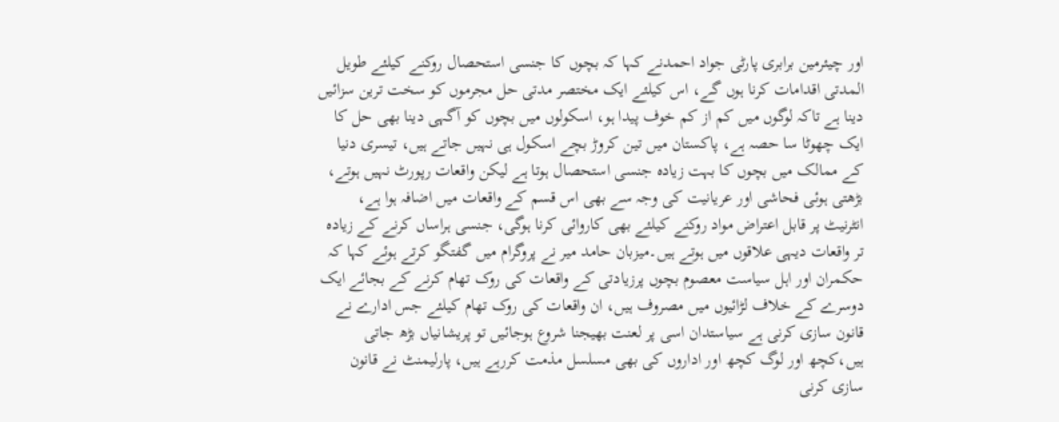اور چیئرمین برابری پارٹی جواد احمدنے کہا کہ بچوں کا جنسی استحصال روکنے کیلئے طویل المدتی اقدامات کرنا ہوں گے، اس کیلئے ایک مختصر مدتی حل مجرموں کو سخت ترین سزائیں دینا ہے تاکہ لوگوں میں کم از کم خوف پیدا ہو، اسکولوں میں بچوں کو آگہی دینا بھی حل کا ایک چھوٹا سا حصہ ہے، پاکستان میں تین کروڑ بچے اسکول ہی نہیں جاتے ہیں، تیسری دنیا کے ممالک میں بچوں کا بہت زیادہ جنسی استحصال ہوتا ہے لیکن واقعات رپورٹ نہیں ہوتے، بڑھتی ہوئی فحاشی اور عریانیت کی وجہ سے بھی اس قسم کے واقعات میں اضافہ ہوا ہے، انٹرنیٹ پر قابل اعتراض مواد روکنے کیلئے بھی کاروائی کرنا ہوگی، جنسی ہراساں کرنے کے زیادہ تر واقعات دیہی علاقوں میں ہوتے ہیں۔میزبان حامد میر نے پروگرام میں گفتگو کرتے ہوئے کہا کہ حکمران اور اہل سیاست معصوم بچوں پرزیادتی کے واقعات کی روک تھام کرنے کے بجائے ایک دوسرے کے خلاف لڑائیوں میں مصروف ہیں، ان واقعات کی روک تھام کیلئے جس ادارے نے قانون سازی کرنی ہے سیاستدان اسی پر لعنت بھیجنا شروع ہوجائیں تو پریشانیاں بڑھ جاتی ہیں،کچھ اور لوگ کچھ اور اداروں کی بھی مسلسل مذمت کررہے ہیں، پارلیمنٹ نے قانون سازی کرنی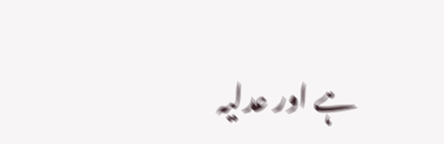ہے اور عدلیہ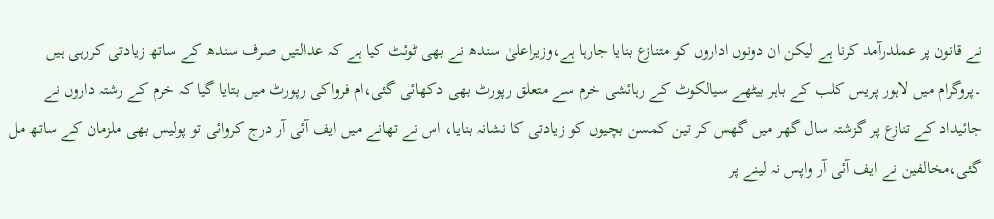نے قانون پر عملدرآمد کرنا ہے لیکن ان دونوں اداروں کو متنازع بنایا جارہا ہے،وزیراعلیٰ سندھ نے بھی ٹوئٹ کیا ہے کہ عدالتیں صرف سندھ کے ساتھ زیادتی کررہی ہیں ۔پروگرام میں لاہور پریس کلب کے باہر بیٹھے سیالکوٹ کے رہائشی خرم سے متعلق رپورٹ بھی دکھائی گئی،ام فرواکی رپورٹ میں بتایا گیا کہ خرم کے رشتہ داروں نے جائیداد کے تنازع پر گزشتہ سال گھر میں گھس کر تین کمسن بچیوں کو زیادتی کا نشانہ بنایا، اس نے تھانے میں ایف آئی آر درج کروائی تو پولیس بھی ملزمان کے ساتھ مل گئی،مخالفین نے ایف آئی آر واپس نہ لینے پر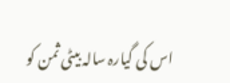اس کی گیارہ سالہ بیٹی ثمن کو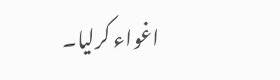اغواء کرلیا۔